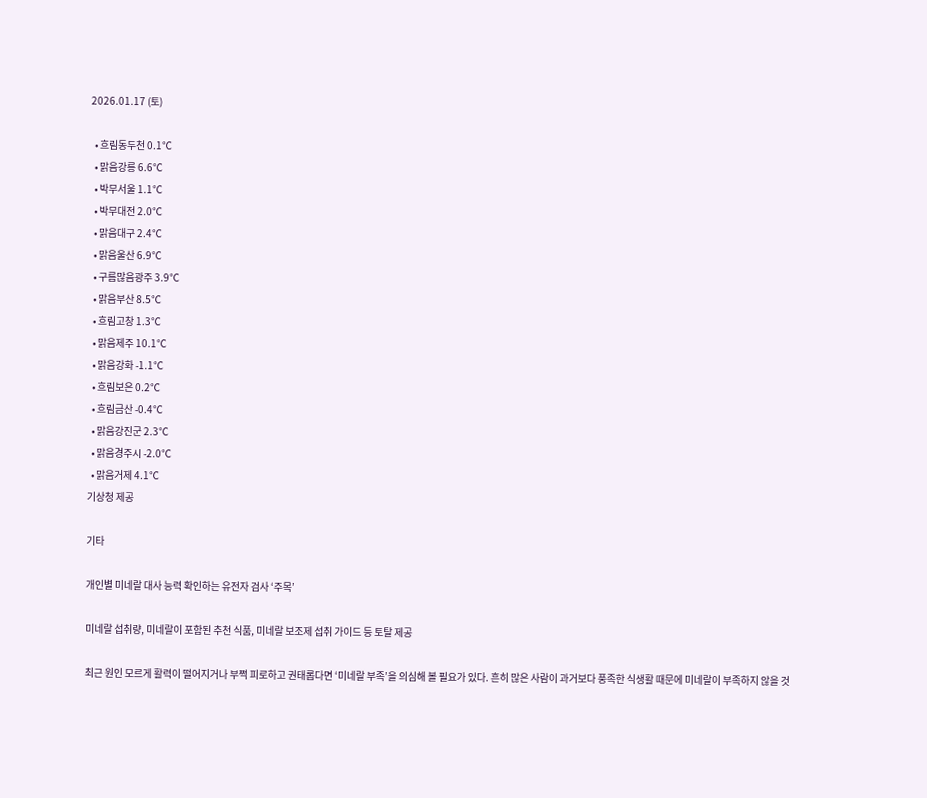2026.01.17 (토)

  • 흐림동두천 0.1℃
  • 맑음강릉 6.6℃
  • 박무서울 1.1℃
  • 박무대전 2.0℃
  • 맑음대구 2.4℃
  • 맑음울산 6.9℃
  • 구름많음광주 3.9℃
  • 맑음부산 8.5℃
  • 흐림고창 1.3℃
  • 맑음제주 10.1℃
  • 맑음강화 -1.1℃
  • 흐림보은 0.2℃
  • 흐림금산 -0.4℃
  • 맑음강진군 2.3℃
  • 맑음경주시 -2.0℃
  • 맑음거제 4.1℃
기상청 제공

기타

개인별 미네랄 대사 능력 확인하는 유전자 검사 ‘주목’

미네랄 섭취량, 미네랄이 포함된 추천 식품, 미네랄 보조제 섭취 가이드 등 토탈 제공

최근 원인 모르게 활력이 떨어지거나 부쩍 피로하고 권태롭다면 ‘미네랄 부족’을 의심해 볼 필요가 있다. 흔히 많은 사람이 과거보다 풍족한 식생활 때문에 미네랄이 부족하지 않을 것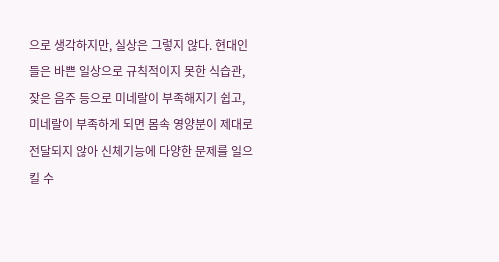으로 생각하지만, 실상은 그렇지 않다. 현대인들은 바쁜 일상으로 규칙적이지 못한 식습관, 잦은 음주 등으로 미네랄이 부족해지기 쉽고, 미네랄이 부족하게 되면 몸속 영양분이 제대로 전달되지 않아 신체기능에 다양한 문제를 일으킬 수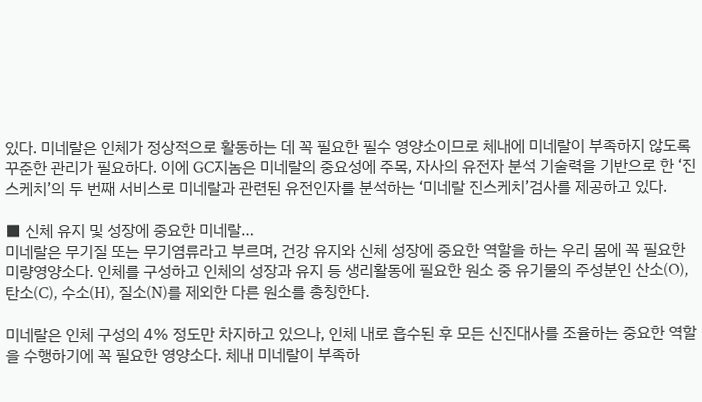있다. 미네랄은 인체가 정상적으로 활동하는 데 꼭 필요한 필수 영양소이므로 체내에 미네랄이 부족하지 않도록 꾸준한 관리가 필요하다. 이에 GC지놈은 미네랄의 중요성에 주목, 자사의 유전자 분석 기술력을 기반으로 한 ‘진스케치’의 두 번째 서비스로 미네랄과 관련된 유전인자를 분석하는 ‘미네랄 진스케치’검사를 제공하고 있다.

■ 신체 유지 및 성장에 중요한 미네랄…
미네랄은 무기질 또는 무기염류라고 부르며, 건강 유지와 신체 성장에 중요한 역할을 하는 우리 몸에 꼭 필요한 미량영양소다. 인체를 구성하고 인체의 성장과 유지 등 생리활동에 필요한 원소 중 유기물의 주성분인 산소(O), 탄소(C), 수소(H), 질소(N)를 제외한 다른 원소를 총칭한다.

미네랄은 인체 구성의 4% 정도만 차지하고 있으나, 인체 내로 흡수된 후 모든 신진대사를 조율하는 중요한 역할을 수행하기에 꼭 필요한 영양소다. 체내 미네랄이 부족하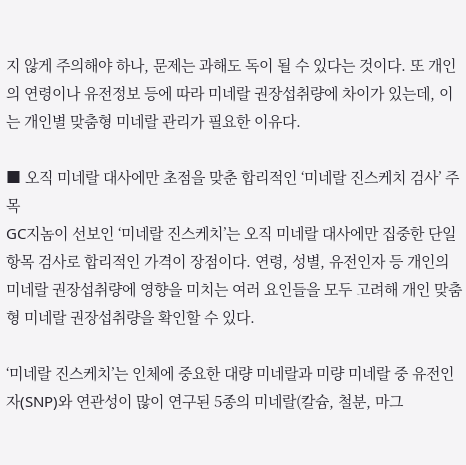지 않게 주의해야 하나, 문제는 과해도 독이 될 수 있다는 것이다. 또 개인의 연령이나 유전정보 등에 따라 미네랄 권장섭취량에 차이가 있는데, 이는 개인별 맞춤형 미네랄 관리가 필요한 이유다.

■ 오직 미네랄 대사에만 초점을 맞춘 합리적인 ‘미네랄 진스케치 검사’ 주목
GC지놈이 선보인 ‘미네랄 진스케치’는 오직 미네랄 대사에만 집중한 단일 항목 검사로 합리적인 가격이 장점이다. 연령, 성별, 유전인자 등 개인의 미네랄 권장섭취량에 영향을 미치는 여러 요인들을 모두 고려해 개인 맞춤형 미네랄 권장섭취량을 확인할 수 있다.

‘미네랄 진스케치’는 인체에 중요한 대량 미네랄과 미량 미네랄 중 유전인자(SNP)와 연관성이 많이 연구된 5종의 미네랄(칼슘, 철분, 마그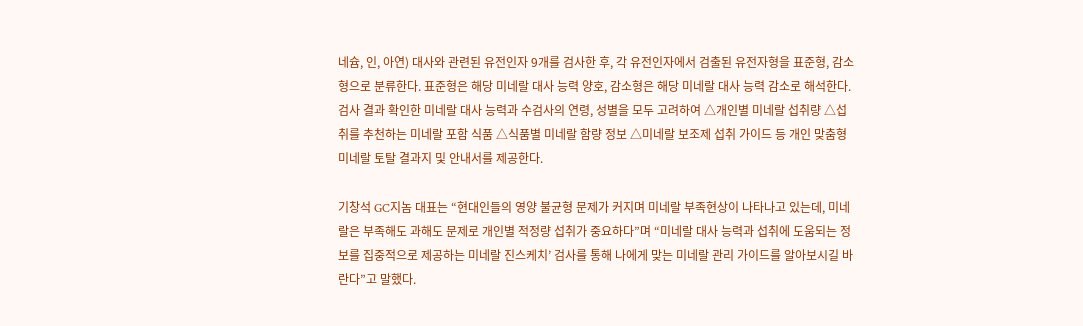네슘, 인, 아연) 대사와 관련된 유전인자 9개를 검사한 후, 각 유전인자에서 검출된 유전자형을 표준형, 감소형으로 분류한다. 표준형은 해당 미네랄 대사 능력 양호, 감소형은 해당 미네랄 대사 능력 감소로 해석한다. 검사 결과 확인한 미네랄 대사 능력과 수검사의 연령, 성별을 모두 고려하여 △개인별 미네랄 섭취량 △섭취를 추천하는 미네랄 포함 식품 △식품별 미네랄 함량 정보 △미네랄 보조제 섭취 가이드 등 개인 맞춤형 미네랄 토탈 결과지 및 안내서를 제공한다.

기창석 GC지놈 대표는 “현대인들의 영양 불균형 문제가 커지며 미네랄 부족현상이 나타나고 있는데, 미네랄은 부족해도 과해도 문제로 개인별 적정량 섭취가 중요하다”며 “미네랄 대사 능력과 섭취에 도움되는 정보를 집중적으로 제공하는 미네랄 진스케치’ 검사를 통해 나에게 맞는 미네랄 관리 가이드를 알아보시길 바란다”고 말했다.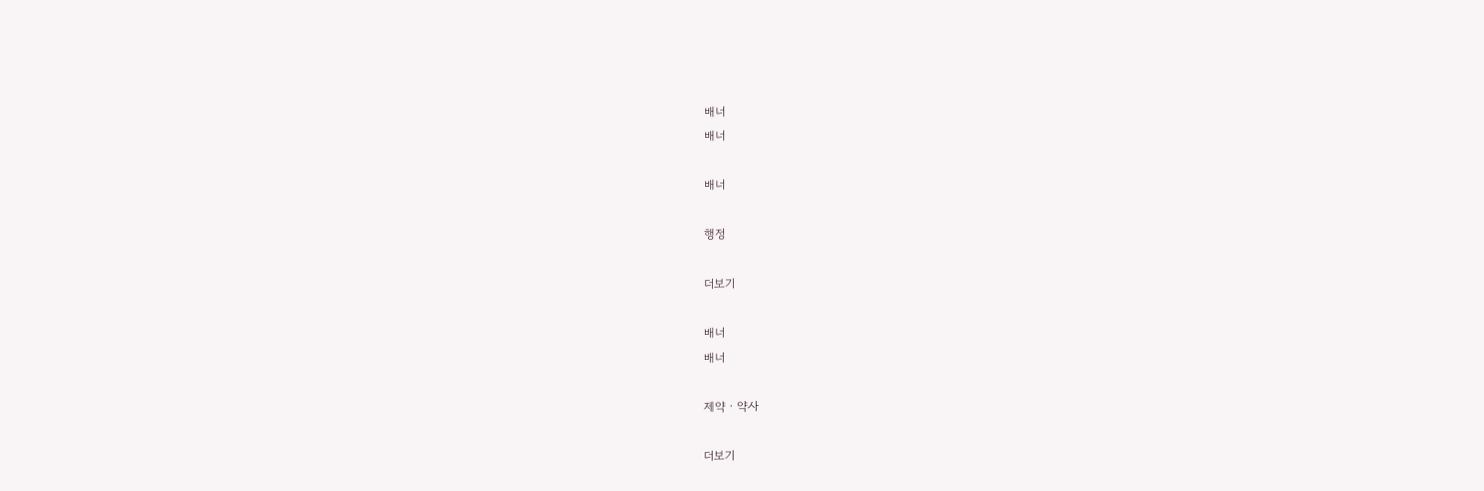배너
배너

배너

행정

더보기

배너
배너

제약ㆍ약사

더보기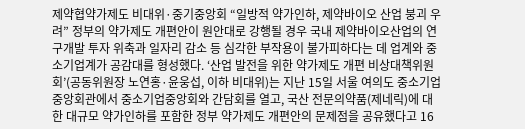제약협약가제도 비대위·중기중앙회 “일방적 약가인하, 제약바이오 산업 붕괴 우려” 정부의 약가제도 개편안이 원안대로 강행될 경우 국내 제약바이오산업의 연구개발 투자 위축과 일자리 감소 등 심각한 부작용이 불가피하다는 데 업계와 중소기업계가 공감대를 형성했다. ‘산업 발전을 위한 약가제도 개편 비상대책위원회’(공동위원장 노연홍·윤웅섭, 이하 비대위)는 지난 15일 서울 여의도 중소기업중앙회관에서 중소기업중앙회와 간담회를 열고, 국산 전문의약품(제네릭)에 대한 대규모 약가인하를 포함한 정부 약가제도 개편안의 문제점을 공유했다고 16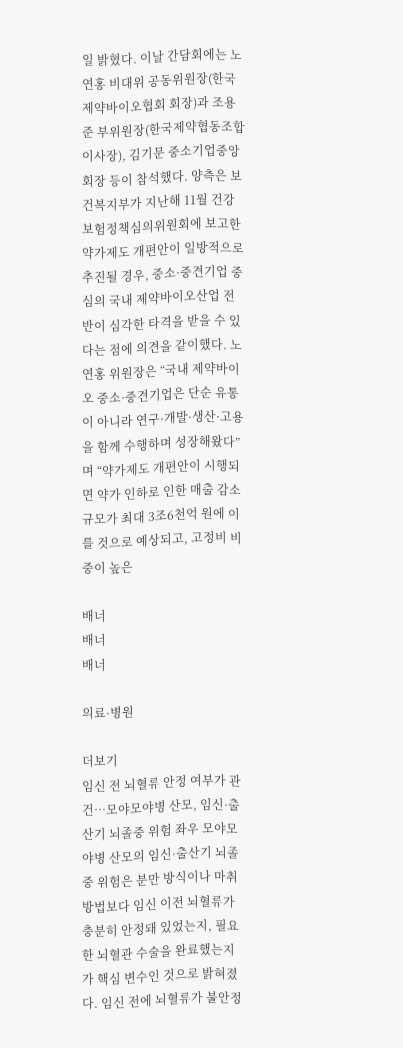일 밝혔다. 이날 간담회에는 노연홍 비대위 공동위원장(한국제약바이오협회 회장)과 조용준 부위원장(한국제약협동조합 이사장), 김기문 중소기업중앙회장 등이 참석했다. 양측은 보건복지부가 지난해 11월 건강보험정책심의위원회에 보고한 약가제도 개편안이 일방적으로 추진될 경우, 중소·중견기업 중심의 국내 제약바이오산업 전반이 심각한 타격을 받을 수 있다는 점에 의견을 같이했다. 노연홍 위원장은 “국내 제약바이오 중소·중견기업은 단순 유통이 아니라 연구·개발·생산·고용을 함께 수행하며 성장해왔다”며 “약가제도 개편안이 시행되면 약가 인하로 인한 매출 감소 규모가 최대 3조6천억 원에 이를 것으로 예상되고, 고정비 비중이 높은

배너
배너
배너

의료·병원

더보기
임신 전 뇌혈류 안정 여부가 관건…모야모야병 산모, 임신·출산기 뇌졸중 위험 좌우 모야모야병 산모의 임신·출산기 뇌졸중 위험은 분만 방식이나 마취 방법보다 임신 이전 뇌혈류가 충분히 안정돼 있었는지, 필요한 뇌혈관 수술을 완료했는지가 핵심 변수인 것으로 밝혀졌다. 임신 전에 뇌혈류가 불안정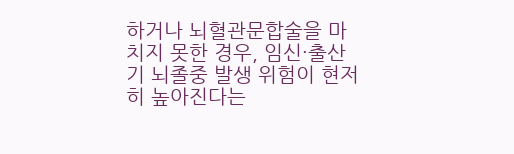하거나 뇌혈관문합술을 마치지 못한 경우, 임신·출산기 뇌졸중 발생 위험이 현저히 높아진다는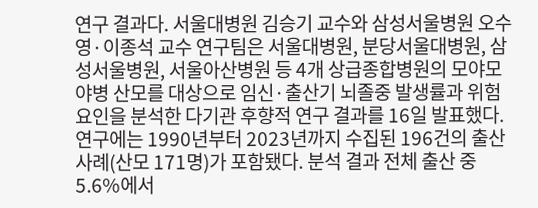연구 결과다. 서울대병원 김승기 교수와 삼성서울병원 오수영·이종석 교수 연구팀은 서울대병원, 분당서울대병원, 삼성서울병원, 서울아산병원 등 4개 상급종합병원의 모야모야병 산모를 대상으로 임신·출산기 뇌졸중 발생률과 위험 요인을 분석한 다기관 후향적 연구 결과를 16일 발표했다. 연구에는 1990년부터 2023년까지 수집된 196건의 출산 사례(산모 171명)가 포함됐다. 분석 결과 전체 출산 중 5.6%에서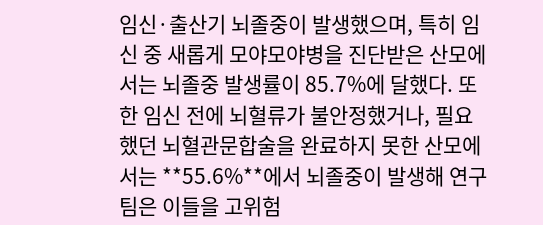임신·출산기 뇌졸중이 발생했으며, 특히 임신 중 새롭게 모야모야병을 진단받은 산모에서는 뇌졸중 발생률이 85.7%에 달했다. 또한 임신 전에 뇌혈류가 불안정했거나, 필요했던 뇌혈관문합술을 완료하지 못한 산모에서는 **55.6%**에서 뇌졸중이 발생해 연구팀은 이들을 고위험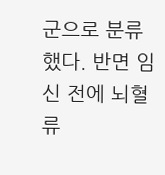군으로 분류했다. 반면 임신 전에 뇌혈류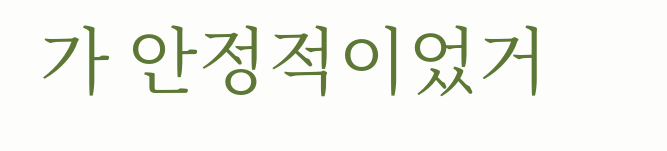가 안정적이었거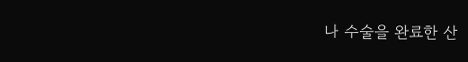나 수술을 완료한 산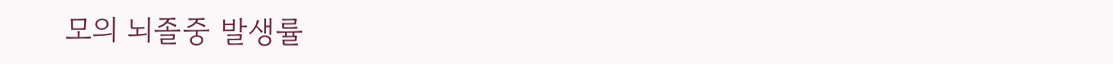모의 뇌졸중 발생률